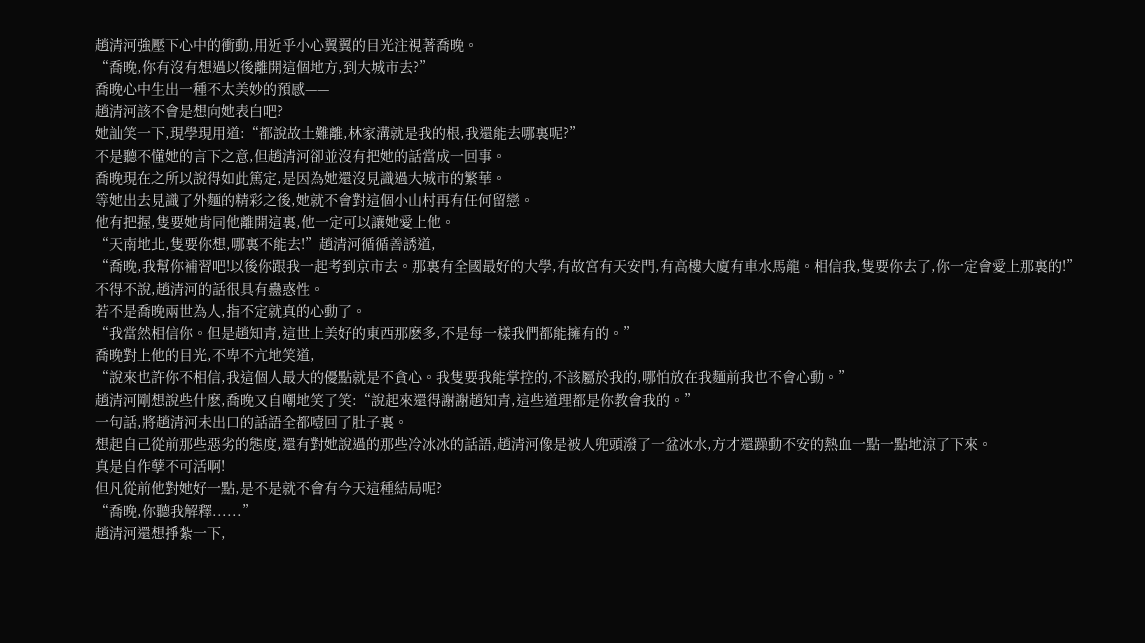趙清河強壓下心中的衝動,用近乎小心翼翼的目光注視著喬晚。
“喬晚,你有沒有想過以後離開這個地方,到大城市去?”
喬晚心中生出一種不太美妙的預感——
趙清河該不會是想向她表白吧?
她訕笑一下,現學現用道:“都說故土難離,林家溝就是我的根,我還能去哪裏呢?”
不是聽不懂她的言下之意,但趙清河卻並沒有把她的話當成一回事。
喬晚現在之所以說得如此篤定,是因為她還沒見識過大城市的繁華。
等她出去見識了外麵的精彩之後,她就不會對這個小山村再有任何留戀。
他有把握,隻要她肯同他離開這裏,他一定可以讓她愛上他。
“天南地北,隻要你想,哪裏不能去!”趙清河循循善誘道,
“喬晚,我幫你補習吧!以後你跟我一起考到京市去。那裏有全國最好的大學,有故宮有天安門,有高樓大廈有車水馬龍。相信我,隻要你去了,你一定會愛上那裏的!”
不得不說,趙清河的話很具有蠱惑性。
若不是喬晚兩世為人,指不定就真的心動了。
“我當然相信你。但是趙知青,這世上美好的東西那麽多,不是每一樣我們都能擁有的。”
喬晚對上他的目光,不卑不亢地笑道,
“說來也許你不相信,我這個人最大的優點就是不貪心。我隻要我能掌控的,不該屬於我的,哪怕放在我麵前我也不會心動。”
趙清河剛想說些什麽,喬晚又自嘲地笑了笑:“說起來還得謝謝趙知青,這些道理都是你教會我的。”
一句話,將趙清河未出口的話語全都噎回了肚子裏。
想起自己從前那些惡劣的態度,還有對她說過的那些冷冰冰的話語,趙清河像是被人兜頭潑了一盆冰水,方才還躁動不安的熱血一點一點地涼了下來。
真是自作孽不可活啊!
但凡從前他對她好一點,是不是就不會有今天這種結局呢?
“喬晚,你聽我解釋......”
趙清河還想掙紮一下,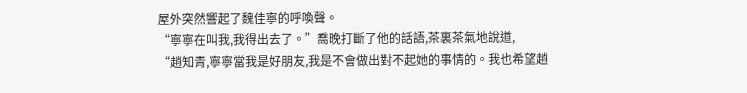屋外突然響起了魏佳寧的呼喚聲。
“寧寧在叫我,我得出去了。”喬晚打斷了他的話語,茶裏茶氣地說道,
“趙知青,寧寧當我是好朋友,我是不會做出對不起她的事情的。我也希望趙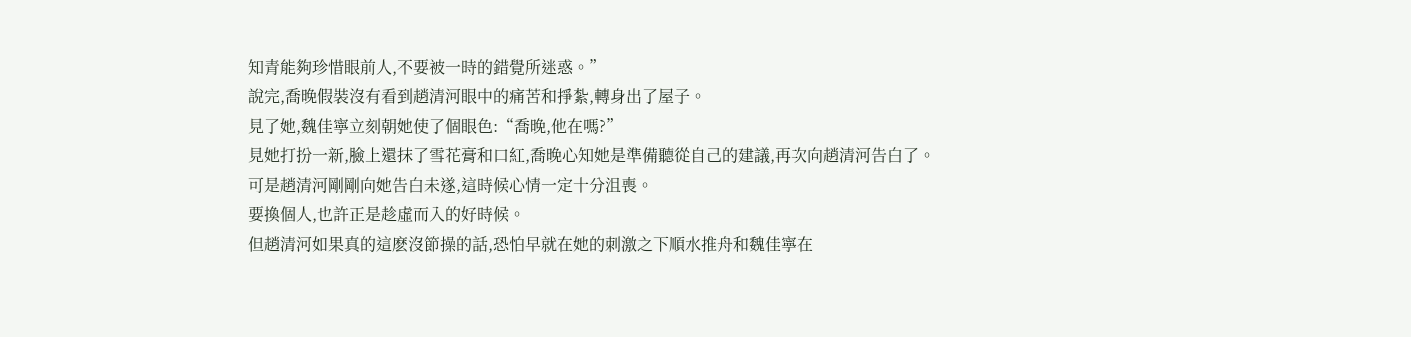知青能夠珍惜眼前人,不要被一時的錯覺所迷惑。”
說完,喬晚假裝沒有看到趙清河眼中的痛苦和掙紮,轉身出了屋子。
見了她,魏佳寧立刻朝她使了個眼色:“喬晚,他在嗎?”
見她打扮一新,臉上還抹了雪花膏和口紅,喬晚心知她是準備聽從自己的建議,再次向趙清河告白了。
可是趙清河剛剛向她告白未遂,這時候心情一定十分沮喪。
要換個人,也許正是趁虛而入的好時候。
但趙清河如果真的這麽沒節操的話,恐怕早就在她的刺激之下順水推舟和魏佳寧在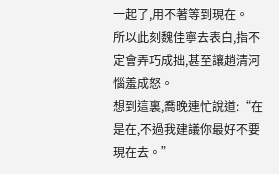一起了,用不著等到現在。
所以此刻魏佳寧去表白,指不定會弄巧成拙,甚至讓趙清河惱羞成怒。
想到這裏,喬晚連忙說道:“在是在,不過我建議你最好不要現在去。”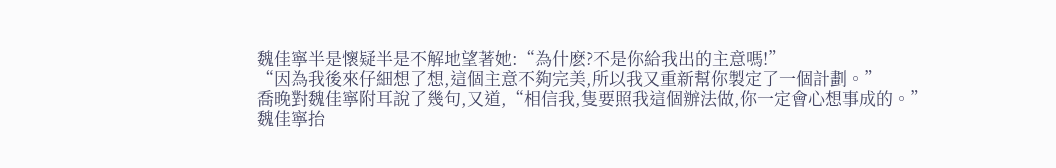魏佳寧半是懷疑半是不解地望著她:“為什麽?不是你給我出的主意嗎!”
“因為我後來仔細想了想,這個主意不夠完美,所以我又重新幫你製定了一個計劃。”
喬晚對魏佳寧附耳說了幾句,又道,“相信我,隻要照我這個辦法做,你一定會心想事成的。”
魏佳寧抬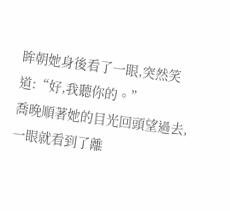眸朝她身後看了一眼,突然笑道:“好,我聽你的。”
喬晚順著她的目光回頭望過去,一眼就看到了離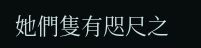她們隻有咫尺之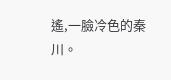遙,一臉冷色的秦川。